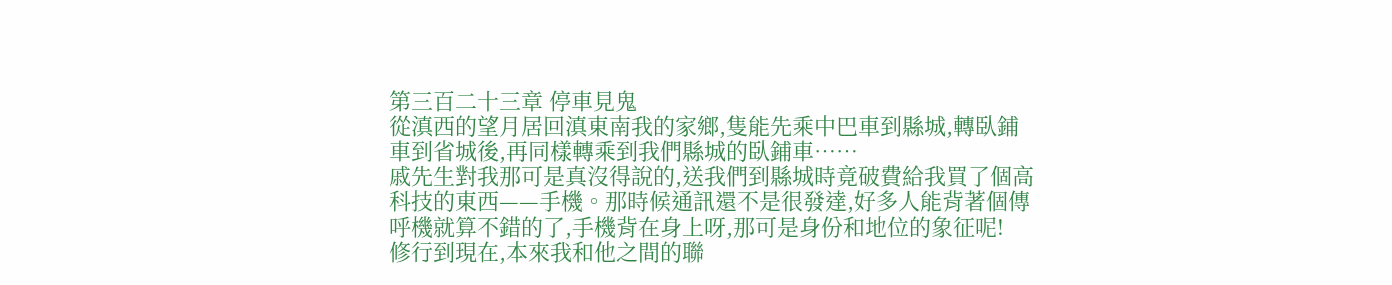第三百二十三章 停車見鬼
從滇西的望月居回滇東南我的家鄉,隻能先乘中巴車到縣城,轉臥鋪車到省城後,再同樣轉乘到我們縣城的臥鋪車……
戚先生對我那可是真沒得說的,送我們到縣城時竟破費給我買了個高科技的東西——手機。那時候通訊還不是很發達,好多人能背著個傳呼機就算不錯的了,手機背在身上呀,那可是身份和地位的象征呢!
修行到現在,本來我和他之間的聯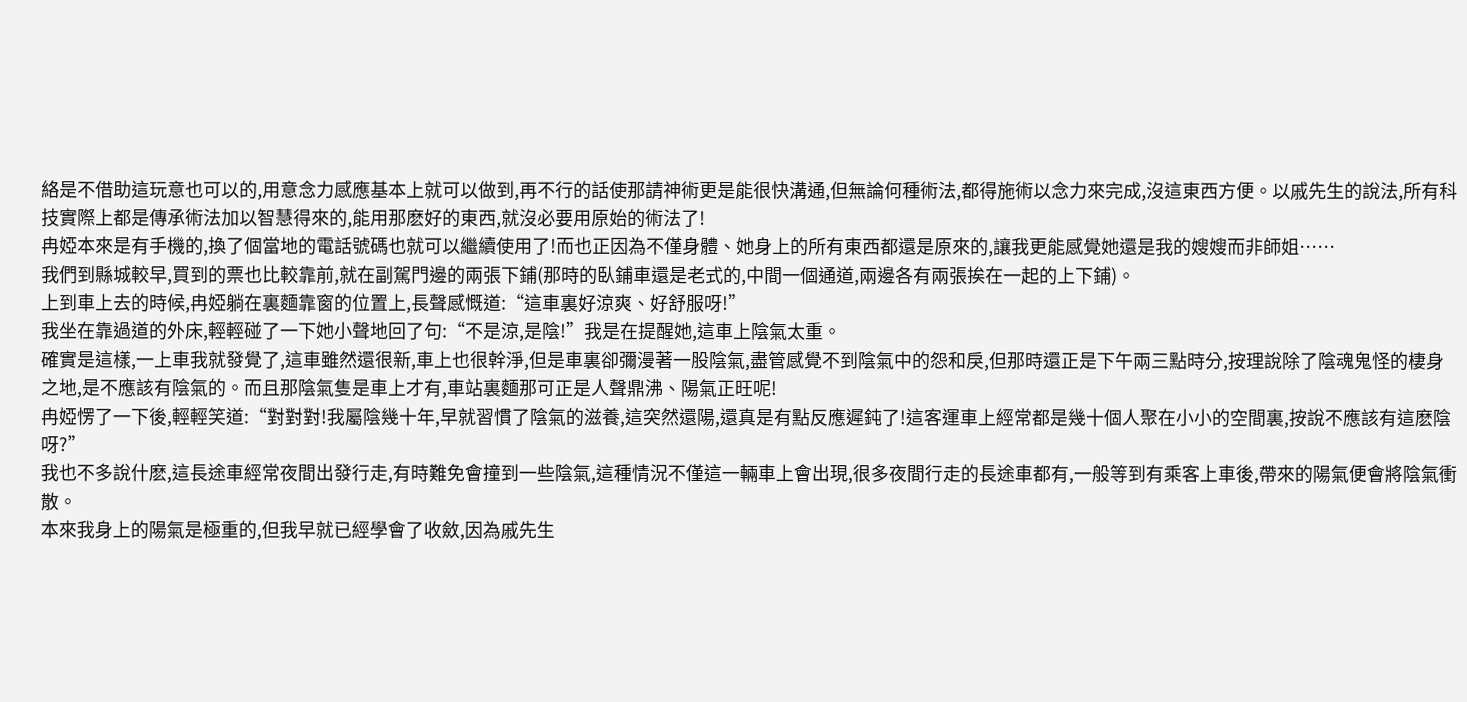絡是不借助這玩意也可以的,用意念力感應基本上就可以做到,再不行的話使那請神術更是能很快溝通,但無論何種術法,都得施術以念力來完成,沒這東西方便。以戚先生的說法,所有科技實際上都是傳承術法加以智慧得來的,能用那麽好的東西,就沒必要用原始的術法了!
冉婭本來是有手機的,換了個當地的電話號碼也就可以繼續使用了!而也正因為不僅身體、她身上的所有東西都還是原來的,讓我更能感覺她還是我的嫂嫂而非師姐……
我們到縣城較早,買到的票也比較靠前,就在副駕門邊的兩張下鋪(那時的臥鋪車還是老式的,中間一個通道,兩邊各有兩張挨在一起的上下鋪)。
上到車上去的時候,冉婭躺在裏麵靠窗的位置上,長聲感慨道:“這車裏好涼爽、好舒服呀!”
我坐在靠過道的外床,輕輕碰了一下她小聲地回了句:“不是涼,是陰!”我是在提醒她,這車上陰氣太重。
確實是這樣,一上車我就發覺了,這車雖然還很新,車上也很幹淨,但是車裏卻彌漫著一股陰氣,盡管感覺不到陰氣中的怨和戾,但那時還正是下午兩三點時分,按理說除了陰魂鬼怪的棲身之地,是不應該有陰氣的。而且那陰氣隻是車上才有,車站裏麵那可正是人聲鼎沸、陽氣正旺呢!
冉婭愣了一下後,輕輕笑道:“對對對!我屬陰幾十年,早就習慣了陰氣的滋養,這突然還陽,還真是有點反應遲鈍了!這客運車上經常都是幾十個人聚在小小的空間裏,按說不應該有這麽陰呀?”
我也不多說什麽,這長途車經常夜間出發行走,有時難免會撞到一些陰氣,這種情況不僅這一輛車上會出現,很多夜間行走的長途車都有,一般等到有乘客上車後,帶來的陽氣便會將陰氣衝散。
本來我身上的陽氣是極重的,但我早就已經學會了收斂,因為戚先生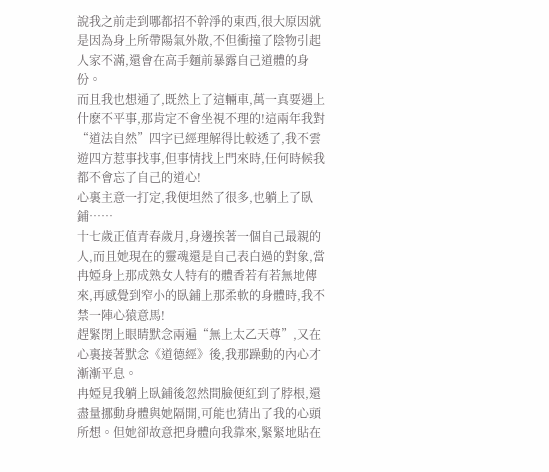說我之前走到哪都招不幹淨的東西,很大原因就是因為身上所帶陽氣外散,不但衝撞了陰物引起人家不滿,還會在高手麵前暴露自己道體的身份。
而且我也想通了,既然上了這輛車,萬一真要遇上什麽不平事,那肯定不會坐視不理的!這兩年我對“道法自然”四字已經理解得比較透了,我不雲遊四方惹事找事,但事情找上門來時,任何時候我都不會忘了自己的道心!
心裏主意一打定,我便坦然了很多,也躺上了臥鋪……
十七歲正值青春歲月,身邊挨著一個自己最親的人,而且她現在的靈魂還是自己表白過的對象,當冉婭身上那成熟女人特有的體香若有若無地傳來,再感覺到窄小的臥鋪上那柔軟的身體時,我不禁一陣心猿意馬!
趕緊閉上眼睛默念兩遍“無上太乙天尊”,又在心裏接著默念《道德經》後,我那躁動的內心才漸漸平息。
冉婭見我躺上臥鋪後忽然間臉便紅到了脖根,還盡量挪動身體與她隔開,可能也猜出了我的心頭所想。但她卻故意把身體向我靠來,緊緊地貼在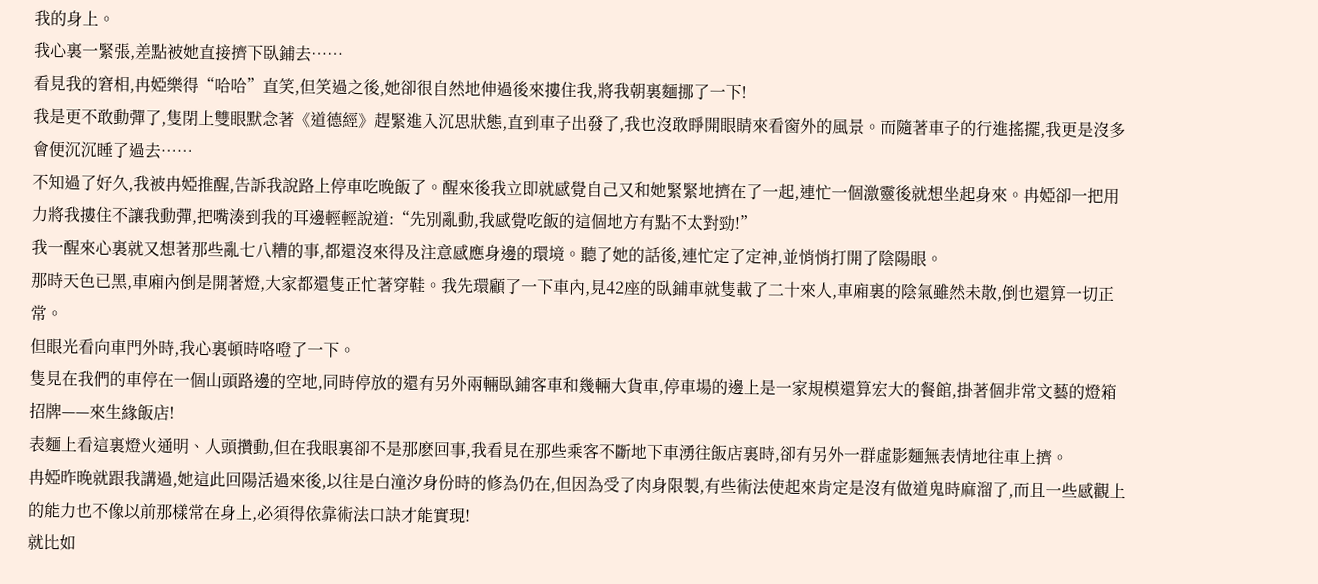我的身上。
我心裏一緊張,差點被她直接擠下臥鋪去……
看見我的窘相,冉婭樂得“哈哈”直笑,但笑過之後,她卻很自然地伸過後來摟住我,將我朝裏麵挪了一下!
我是更不敢動彈了,隻閉上雙眼默念著《道德經》趕緊進入沉思狀態,直到車子出發了,我也沒敢睜開眼睛來看窗外的風景。而隨著車子的行進搖擺,我更是沒多會便沉沉睡了過去……
不知過了好久,我被冉婭推醒,告訴我說路上停車吃晚飯了。醒來後我立即就感覺自己又和她緊緊地擠在了一起,連忙一個激靈後就想坐起身來。冉婭卻一把用力將我摟住不讓我動彈,把嘴湊到我的耳邊輕輕說道:“先別亂動,我感覺吃飯的這個地方有點不太對勁!”
我一醒來心裏就又想著那些亂七八糟的事,都還沒來得及注意感應身邊的環境。聽了她的話後,連忙定了定神,並悄悄打開了陰陽眼。
那時天色已黑,車廂內倒是開著燈,大家都還隻正忙著穿鞋。我先環顧了一下車內,見42座的臥鋪車就隻載了二十來人,車廂裏的陰氣雖然未散,倒也還算一切正常。
但眼光看向車門外時,我心裏頓時咯噔了一下。
隻見在我們的車停在一個山頭路邊的空地,同時停放的還有另外兩輛臥鋪客車和幾輛大貨車,停車場的邊上是一家規模還算宏大的餐館,掛著個非常文藝的燈箱招牌——來生緣飯店!
表麵上看這裏燈火通明、人頭攢動,但在我眼裏卻不是那麽回事,我看見在那些乘客不斷地下車湧往飯店裏時,卻有另外一群虛影麵無表情地往車上擠。
冉婭昨晚就跟我講過,她這此回陽活過來後,以往是白潼汐身份時的修為仍在,但因為受了肉身限製,有些術法使起來肯定是沒有做道鬼時麻溜了,而且一些感觀上的能力也不像以前那樣常在身上,必須得依靠術法口訣才能實現!
就比如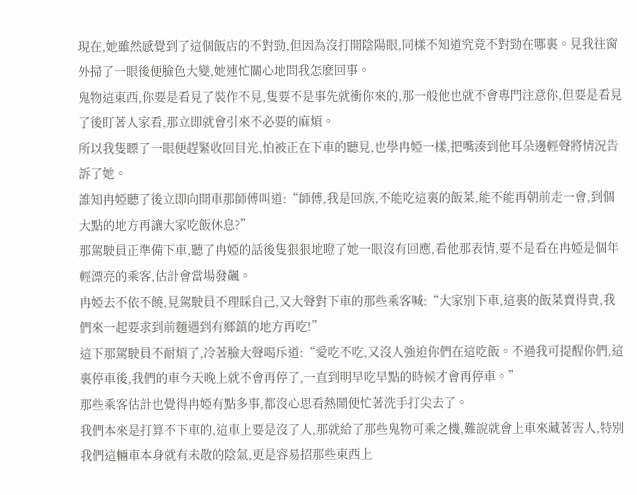現在,她雖然感覺到了這個飯店的不對勁,但因為沒打開陰陽眼,同樣不知道究竟不對勁在哪裏。見我往窗外掃了一眼後便臉色大變,她連忙關心地問我怎麽回事。
鬼物這東西,你要是看見了裝作不見,隻要不是事先就衝你來的,那一般他也就不會專門注意你,但要是看見了後盯著人家看,那立即就會引來不必要的麻煩。
所以我隻瞟了一眼便趕緊收回目光,怕被正在下車的聽見,也學冉婭一樣,把嘴湊到他耳朵邊輕聲將情況告訴了她。
誰知冉婭聽了後立即向開車那師傅叫道:“師傅,我是回族,不能吃這裏的飯菜,能不能再朝前走一會,到個大點的地方再讓大家吃飯休息?”
那駕駛員正準備下車,聽了冉婭的話後隻狠狠地瞪了她一眼沒有回應,看他那表情,要不是看在冉婭是個年輕漂亮的乘客,估計會當場發飆。
冉婭去不依不饒,見駕駛員不理睬自己,又大聲對下車的那些乘客喊:“大家別下車,這裏的飯菜賣得貴,我們來一起要求到前麵遇到有鄉鎮的地方再吃!”
這下那駕駛員不耐煩了,冷著臉大聲喝斥道:“愛吃不吃,又沒人強迫你們在這吃飯。不過我可提醒你們,這裏停車後,我們的車今天晚上就不會再停了,一直到明早吃早點的時候才會再停車。”
那些乘客估計也覺得冉婭有點多事,都沒心思看熱鬧便忙著洗手打尖去了。
我們本來是打算不下車的,這車上要是沒了人,那就給了那些鬼物可乘之機,難說就會上車來藏著害人,特別我們這輛車本身就有未散的陰氣,更是容易招那些東西上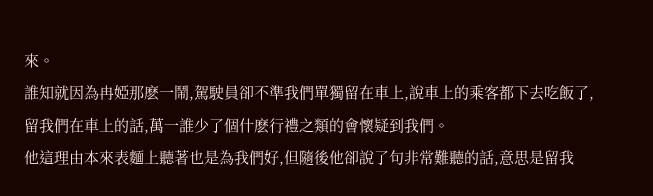來。
誰知就因為冉婭那麽一鬧,駕駛員卻不準我們單獨留在車上,說車上的乘客都下去吃飯了,留我們在車上的話,萬一誰少了個什麽行禮之類的會懷疑到我們。
他這理由本來表麵上聽著也是為我們好,但隨後他卻說了句非常難聽的話,意思是留我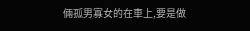倆孤男寡女的在車上,要是做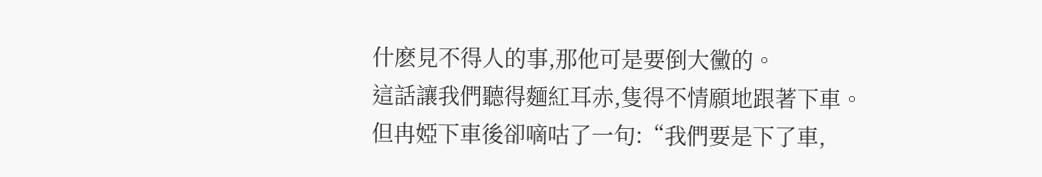什麽見不得人的事,那他可是要倒大黴的。
這話讓我們聽得麵紅耳赤,隻得不情願地跟著下車。
但冉婭下車後卻嘀咕了一句:“我們要是下了車,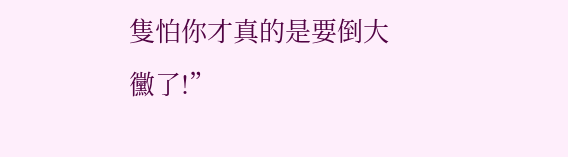隻怕你才真的是要倒大黴了!”